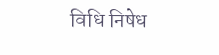विधि निषेध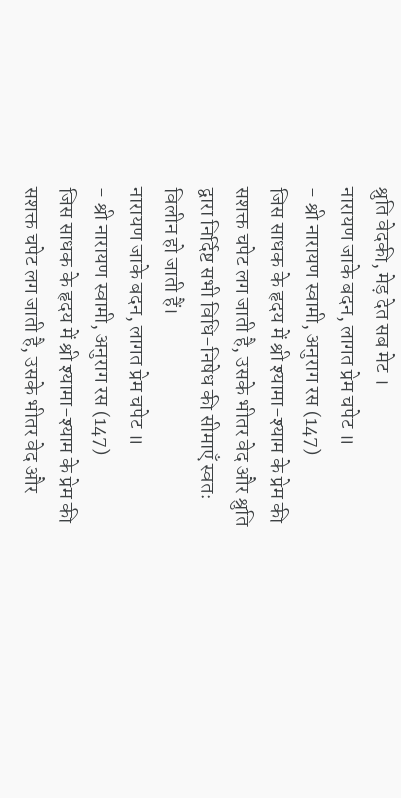श्रुति वेदकी, मेड़ देत सब मेट ।
नारायण जाके बदन, लागत प्रेम चपेट ॥
- श्री नारायण स्वामी, अनुराग रस (147)
जिस साधक के हृदय में श्री श्यामा-श्याम के प्रेम की सशक्त चपेट लग जाती है, उसके भीतर वेद और श्रुति द्वारा निर्दिष्ट सभी विधि-निषेध की सीमाएँ स्वतः विलीन हो जाती हैं।
नारायण जाके बदन, लागत प्रेम चपेट ॥
- श्री नारायण स्वामी, अनुराग रस (147)
जिस साधक के हृदय में श्री श्यामा-श्याम के प्रेम की सशक्त चपेट लग जाती है, उसके भीतर वेद और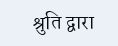श्रुति द्वारा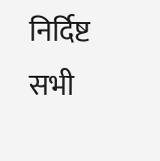निर्दिष्ट सभी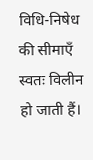विधि-निषेध की सीमाएँ स्वतः विलीन हो जाती हैं।